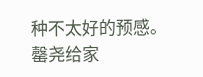种不太好的预感。罄尧给家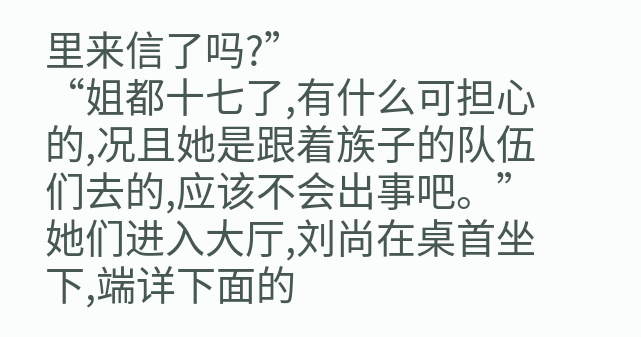里来信了吗?”
“姐都十七了,有什么可担心的,况且她是跟着族子的队伍们去的,应该不会出事吧。”
她们进入大厅,刘尚在桌首坐下,端详下面的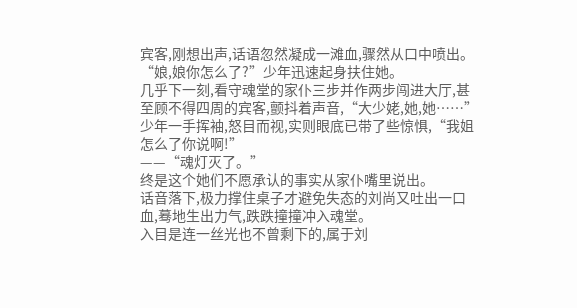宾客,刚想出声,话语忽然凝成一滩血,骤然从口中喷出。
“娘,娘你怎么了?”少年迅速起身扶住她。
几乎下一刻,看守魂堂的家仆三步并作两步闯进大厅,甚至顾不得四周的宾客,颤抖着声音,“大少姥,她,她……”
少年一手挥袖,怒目而视,实则眼底已带了些惊惧,“我姐怎么了你说啊!”
——“魂灯灭了。”
终是这个她们不愿承认的事实从家仆嘴里说出。
话音落下,极力撑住桌子才避免失态的刘尚又吐出一口血,蓦地生出力气,跌跌撞撞冲入魂堂。
入目是连一丝光也不曾剩下的,属于刘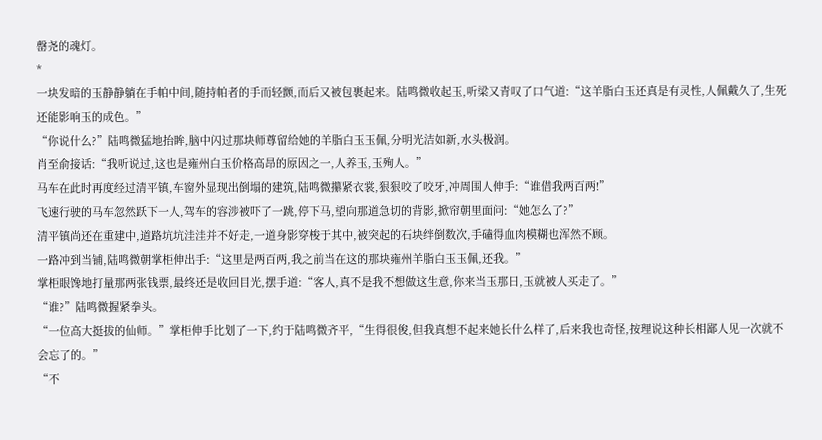罄尧的魂灯。
*
一块发暗的玉静静躺在手帕中间,随持帕者的手而轻颤,而后又被包裹起来。陆鸣微收起玉,听梁又青叹了口气道:“这羊脂白玉还真是有灵性,人佩戴久了,生死还能影响玉的成色。”
“你说什么?”陆鸣微猛地抬眸,脑中闪过那块师尊留给她的羊脂白玉玉佩,分明光洁如新,水头极润。
肖至俞接话:“我听说过,这也是雍州白玉价格高昂的原因之一,人养玉,玉殉人。”
马车在此时再度经过清平镇,车窗外显现出倒塌的建筑,陆鸣微攥紧衣裳,狠狠咬了咬牙,冲周围人伸手:“谁借我两百两!”
飞速行驶的马车忽然跃下一人,驾车的容涉被吓了一跳,停下马,望向那道急切的背影,掀帘朝里面问:“她怎么了?”
清平镇尚还在重建中,道路坑坑洼洼并不好走,一道身影穿梭于其中,被突起的石块绊倒数次,手磕得血肉模糊也浑然不顾。
一路冲到当铺,陆鸣微朝掌柜伸出手:“这里是两百两,我之前当在这的那块雍州羊脂白玉玉佩,还我。”
掌柜眼馋地打量那两张钱票,最终还是收回目光,摆手道:“客人,真不是我不想做这生意,你来当玉那日,玉就被人买走了。”
“谁?”陆鸣微握紧拳头。
“一位高大挺拔的仙师。”掌柜伸手比划了一下,约于陆鸣微齐平,“生得很俊,但我真想不起来她长什么样了,后来我也奇怪,按理说这种长相鄙人见一次就不会忘了的。”
“不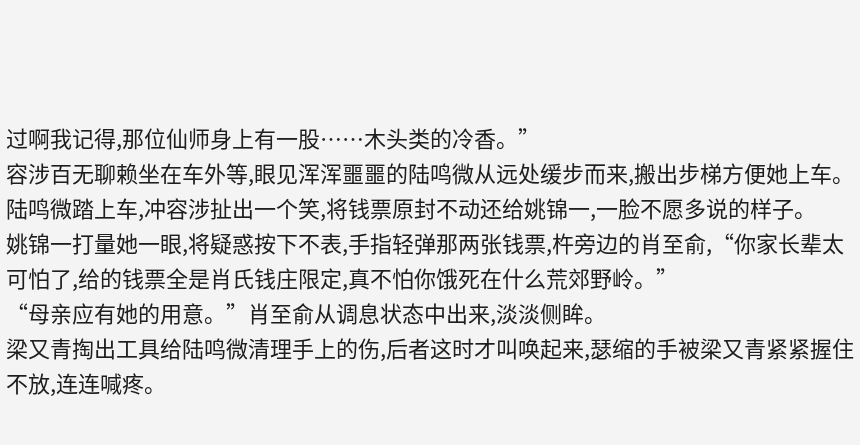过啊我记得,那位仙师身上有一股……木头类的冷香。”
容涉百无聊赖坐在车外等,眼见浑浑噩噩的陆鸣微从远处缓步而来,搬出步梯方便她上车。
陆鸣微踏上车,冲容涉扯出一个笑,将钱票原封不动还给姚锦一,一脸不愿多说的样子。
姚锦一打量她一眼,将疑惑按下不表,手指轻弹那两张钱票,杵旁边的肖至俞,“你家长辈太可怕了,给的钱票全是肖氏钱庄限定,真不怕你饿死在什么荒郊野岭。”
“母亲应有她的用意。”肖至俞从调息状态中出来,淡淡侧眸。
梁又青掏出工具给陆鸣微清理手上的伤,后者这时才叫唤起来,瑟缩的手被梁又青紧紧握住不放,连连喊疼。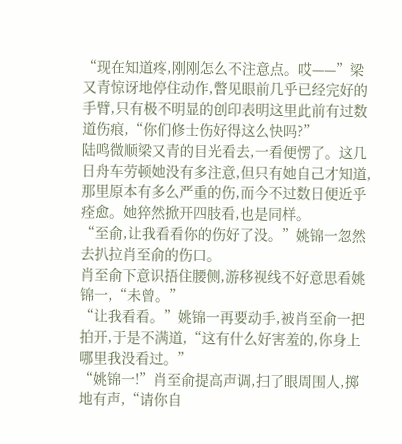“现在知道疼,刚刚怎么不注意点。哎——”梁又青惊讶地停住动作,瞥见眼前几乎已经完好的手臂,只有极不明显的创印表明这里此前有过数道伤痕,“你们修士伤好得这么快吗?”
陆鸣微顺梁又青的目光看去,一看便愣了。这几日舟车劳顿她没有多注意,但只有她自己才知道,那里原本有多么严重的伤,而今不过数日便近乎痊愈。她猝然掀开四肢看,也是同样。
“至俞,让我看看你的伤好了没。”姚锦一忽然去扒拉肖至俞的伤口。
肖至俞下意识捂住腰侧,游移视线不好意思看姚锦一,“未曾。”
“让我看看。”姚锦一再要动手,被肖至俞一把拍开,于是不满道,“这有什么好害羞的,你身上哪里我没看过。”
“姚锦一!”肖至俞提高声调,扫了眼周围人,掷地有声,“请你自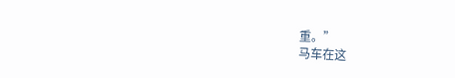重。”
马车在这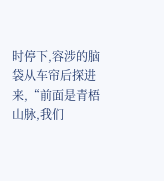时停下,容涉的脑袋从车帘后探进来,“前面是青梧山脉,我们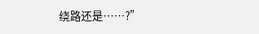绕路还是……?”